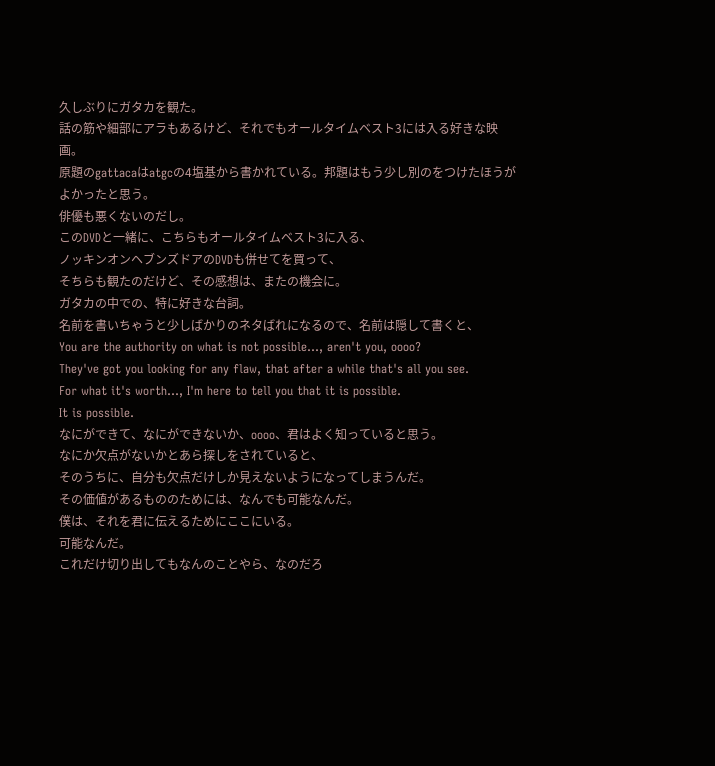久しぶりにガタカを観た。
話の筋や細部にアラもあるけど、それでもオールタイムベスト3には入る好きな映画。
原題のgattacaはatgcの4塩基から書かれている。邦題はもう少し別のをつけたほうがよかったと思う。
俳優も悪くないのだし。
このDVDと一緒に、こちらもオールタイムベスト3に入る、
ノッキンオンヘブンズドアのDVDも併せてを買って、
そちらも観たのだけど、その感想は、またの機会に。
ガタカの中での、特に好きな台詞。
名前を書いちゃうと少しばかりのネタばれになるので、名前は隠して書くと、
You are the authority on what is not possible..., aren't you, oooo?
They've got you looking for any flaw, that after a while that's all you see.
For what it's worth..., I'm here to tell you that it is possible.
It is possible.
なにができて、なにができないか、oooo、君はよく知っていると思う。
なにか欠点がないかとあら探しをされていると、
そのうちに、自分も欠点だけしか見えないようになってしまうんだ。
その価値があるもののためには、なんでも可能なんだ。
僕は、それを君に伝えるためにここにいる。
可能なんだ。
これだけ切り出してもなんのことやら、なのだろ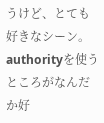うけど、とても好きなシーン。
authorityを使うところがなんだか好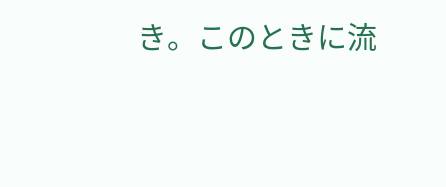き。このときに流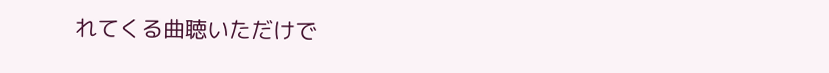れてくる曲聴いただけで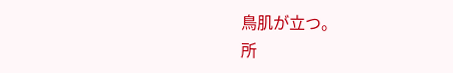鳥肌が立つ。
所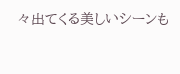々出てくる美しいシーンも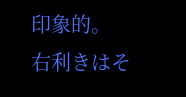印象的。
右利きはそ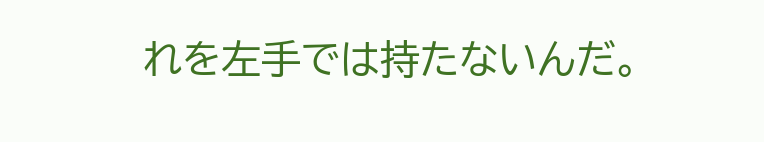れを左手では持たないんだ。